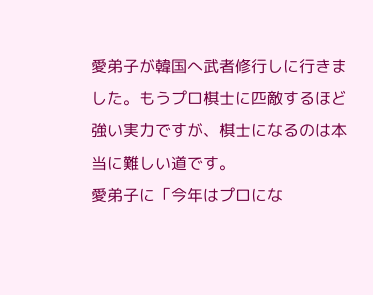愛弟子が韓国へ武者修行しに行きました。もうプロ棋士に匹敵するほど強い実力ですが、棋士になるのは本当に難しい道です。
愛弟子に「今年はプロにな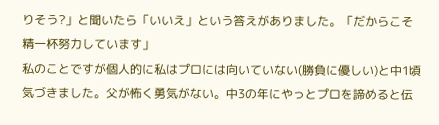りそう?」と聞いたら「いいえ」という答えがありました。「だからこそ精一杯努力しています」
私のことですが個人的に私はプロには向いていない(勝負に優しい)と中1頃気づきました。父が怖く勇気がない。中3の年にやっとプロを諦めると伝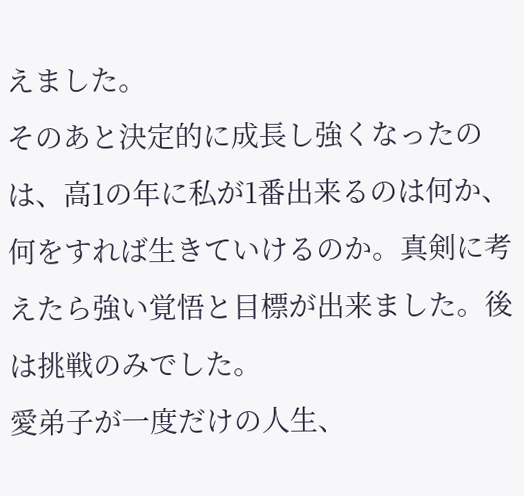えました。
そのあと決定的に成長し強くなったのは、高1の年に私が1番出来るのは何か、何をすれば生きていけるのか。真剣に考えたら強い覚悟と目標が出来ました。後は挑戦のみでした。
愛弟子が一度だけの人生、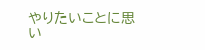やりたいことに思い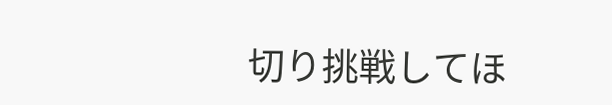切り挑戦してほ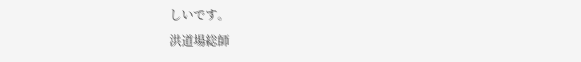しいです。
洪道場総師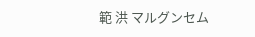範 洪 マルグンセム